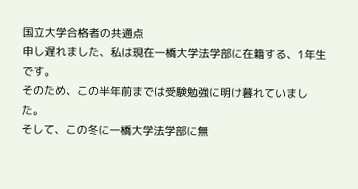国立大学合格者の共通点
申し遅れました、私は現在一橋大学法学部に在籍する、1年生です。
そのため、この半年前までは受験勉強に明け暮れていました。
そして、この冬に一橋大学法学部に無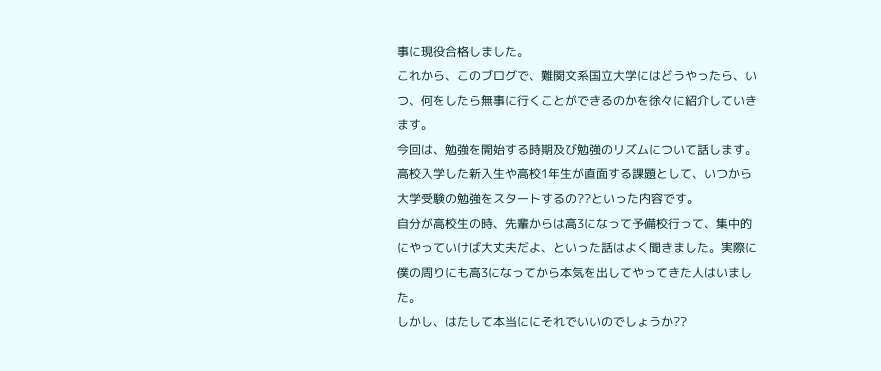事に現役合格しました。
これから、このブログで、難関文系国立大学にはどうやったら、いつ、何をしたら無事に行くことができるのかを徐々に紹介していきます。
今回は、勉強を開始する時期及び勉強のリズムについて話します。
高校入学した新入生や高校1年生が直面する課題として、いつから大学受験の勉強をスタートするの??といった内容です。
自分が高校生の時、先輩からは高3になって予備校行って、集中的にやっていけば大丈夫だよ、といった話はよく聞きました。実際に僕の周りにも高3になってから本気を出してやってきた人はいました。
しかし、はたして本当ににそれでいいのでしょうか??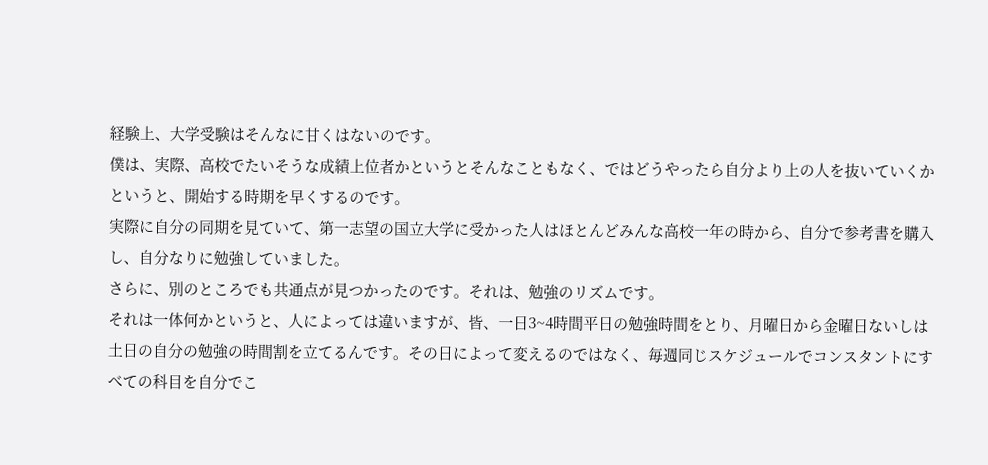経験上、大学受験はそんなに甘くはないのです。
僕は、実際、高校でたいそうな成績上位者かというとそんなこともなく、ではどうやったら自分より上の人を抜いていくかというと、開始する時期を早くするのです。
実際に自分の同期を見ていて、第一志望の国立大学に受かった人はほとんどみんな高校一年の時から、自分で参考書を購入し、自分なりに勉強していました。
さらに、別のところでも共通点が見つかったのです。それは、勉強のリズムです。
それは一体何かというと、人によっては違いますが、皆、一日3~4時間平日の勉強時間をとり、月曜日から金曜日ないしは土日の自分の勉強の時間割を立てるんです。その日によって変えるのではなく、毎週同じスケジュールでコンスタントにすべての科目を自分でこ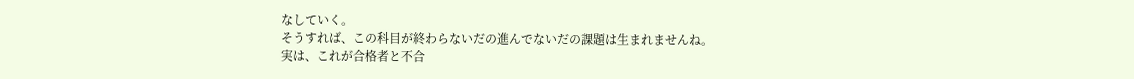なしていく。
そうすれば、この科目が終わらないだの進んでないだの課題は生まれませんね。
実は、これが合格者と不合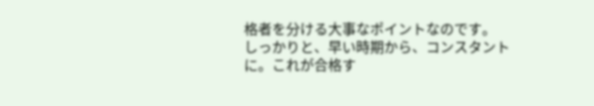格者を分ける大事なポイントなのです。
しっかりと、早い時期から、コンスタントに。これが合格す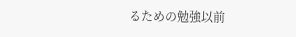るための勉強以前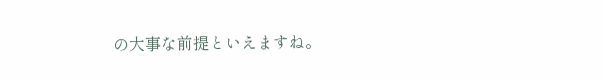の大事な前提といえますね。